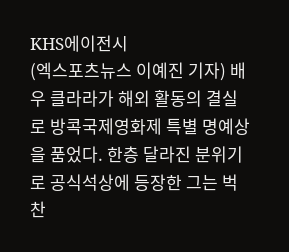KHS에이전시
(엑스포츠뉴스 이예진 기자) 배우 클라라가 해외 활동의 결실로 방콕국제영화제 특별 명예상을 품었다. 한층 달라진 분위기로 공식석상에 등장한 그는 벅찬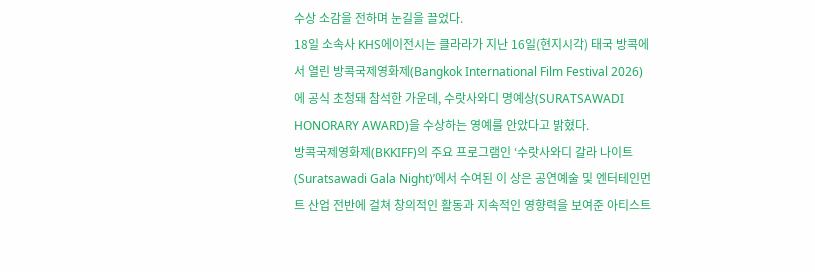수상 소감을 전하며 눈길을 끌었다.
18일 소속사 KHS에이전시는 클라라가 지난 16일(현지시각) 태국 방콕에서 열린 방콕국제영화제(Bangkok International Film Festival 2026)에 공식 초청돼 참석한 가운데, 수랏사와디 명예상(SURATSAWADI HONORARY AWARD)을 수상하는 영예를 안았다고 밝혔다.
방콕국제영화제(BKKIFF)의 주요 프로그램인 ‘수랏사와디 갈라 나이트(Suratsawadi Gala Night)’에서 수여된 이 상은 공연예술 및 엔터테인먼트 산업 전반에 걸쳐 창의적인 활동과 지속적인 영향력을 보여준 아티스트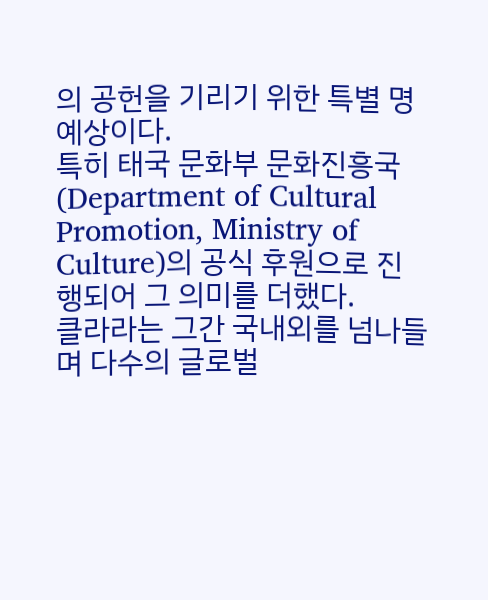의 공헌을 기리기 위한 특별 명예상이다.
특히 태국 문화부 문화진흥국(Department of Cultural Promotion, Ministry of Culture)의 공식 후원으로 진행되어 그 의미를 더했다.
클라라는 그간 국내외를 넘나들며 다수의 글로벌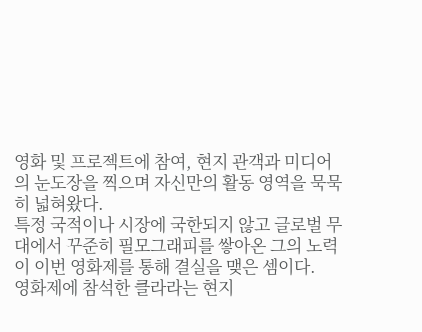영화 및 프로젝트에 참여, 현지 관객과 미디어의 눈도장을 찍으며 자신만의 활동 영역을 묵묵히 넓혀왔다.
특정 국적이나 시장에 국한되지 않고 글로벌 무대에서 꾸준히 필모그래피를 쌓아온 그의 노력이 이번 영화제를 통해 결실을 맺은 셈이다.
영화제에 참석한 클라라는 현지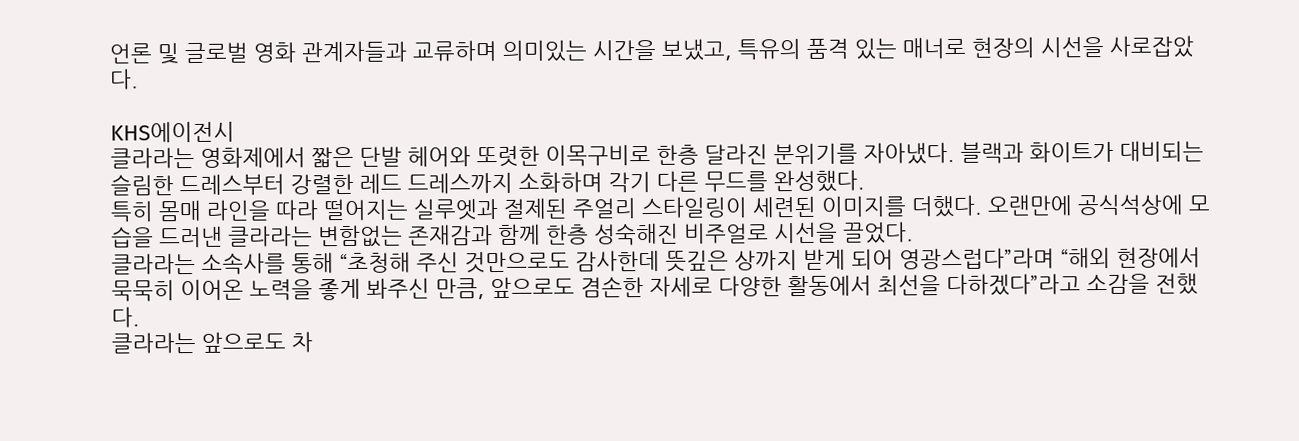언론 및 글로벌 영화 관계자들과 교류하며 의미있는 시간을 보냈고, 특유의 품격 있는 매너로 현장의 시선을 사로잡았다.

KHS에이전시
클라라는 영화제에서 짧은 단발 헤어와 또렷한 이목구비로 한층 달라진 분위기를 자아냈다. 블랙과 화이트가 대비되는 슬림한 드레스부터 강렬한 레드 드레스까지 소화하며 각기 다른 무드를 완성했다.
특히 몸매 라인을 따라 떨어지는 실루엣과 절제된 주얼리 스타일링이 세련된 이미지를 더했다. 오랜만에 공식석상에 모습을 드러낸 클라라는 변함없는 존재감과 함께 한층 성숙해진 비주얼로 시선을 끌었다.
클라라는 소속사를 통해 “초청해 주신 것만으로도 감사한데 뜻깊은 상까지 받게 되어 영광스럽다”라며 “해외 현장에서 묵묵히 이어온 노력을 좋게 봐주신 만큼, 앞으로도 겸손한 자세로 다양한 활동에서 최선을 다하겠다”라고 소감을 전했다.
클라라는 앞으로도 차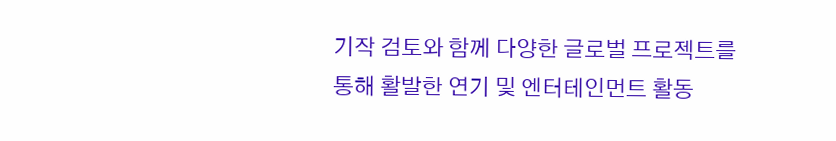기작 검토와 함께 다양한 글로벌 프로젝트를 통해 활발한 연기 및 엔터테인먼트 활동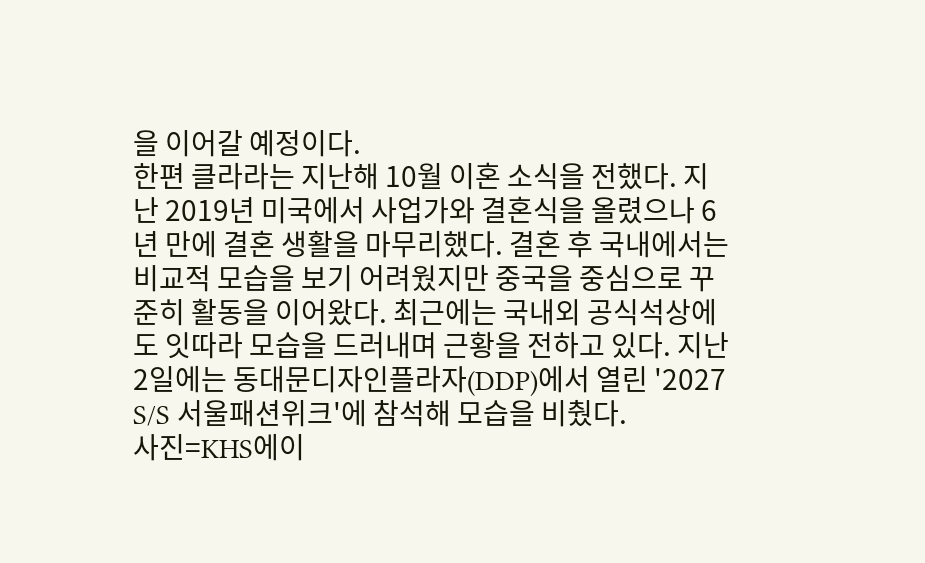을 이어갈 예정이다.
한편 클라라는 지난해 10월 이혼 소식을 전했다. 지난 2019년 미국에서 사업가와 결혼식을 올렸으나 6년 만에 결혼 생활을 마무리했다. 결혼 후 국내에서는 비교적 모습을 보기 어려웠지만 중국을 중심으로 꾸준히 활동을 이어왔다. 최근에는 국내외 공식석상에도 잇따라 모습을 드러내며 근황을 전하고 있다. 지난 2일에는 동대문디자인플라자(DDP)에서 열린 '2027 S/S 서울패션위크'에 참석해 모습을 비췄다.
사진=KHS에이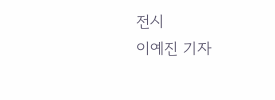전시
이예진 기자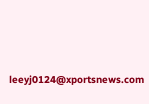leeyj0124@xportsnews.com